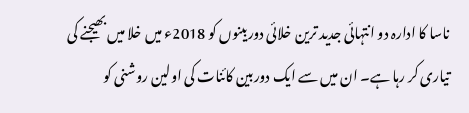ناسا کا ادارہ دو انتہائی جدید ترین خلائی دوربینوں کو 2018ء میں خلا میں بھیجنے کی تیاری کر رہا ہے۔ ان میں سے ایک دوربین کائنات کی اولین روشنی کو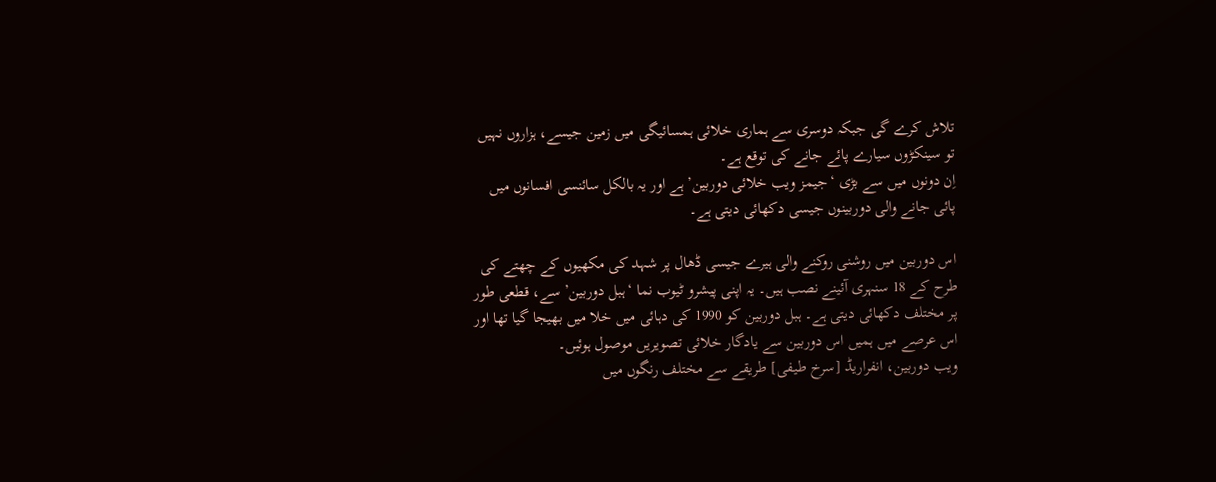تلاش کرے گی جبکہ دوسری سے ہماری خلائی ہمسائیگی میں زمین جیسے، ہزاروں نہیں تو سینکڑوں سیارے پائے جانے کی توقع ہے۔
اِن دونوں میں سے بڑی ‘جیمز ویب خلائی دوربین’ ہے اور یہ بالکل سائنسی افسانوں میں پائی جانے والی دوربینوں جیسی دکھائی دیتی ہے۔

اس دوربین میں روشنی روکنے والی ہیرے جیسی ڈھال پر شہد کی مکھیوں کے چھتے کی طرح کے 18 سنہری آئینے نصب ہیں۔ یہ اپنی پیشرو ٹیوب نما ‘ہبل دوربین’ سے، قطعی طور پر مختلف دکھائی دیتی ہے۔ ہبل دوربین کو 1990 کی دہائی میں خلا میں بھیجا گیا تھا اور اس عرصے میں ہمیں اس دوربین سے یادگار خلائی تصویریں موصول ہوئیں۔
ویب دوربین، انفراریڈ [سرخ طیفی] طریقے سے مختلف رنگوں میں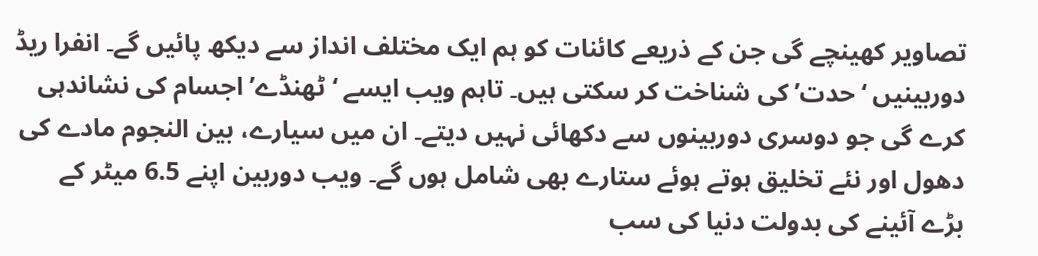تصاویر کھینچے گی جن کے ذریعے کائنات کو ہم ایک مختلف انداز سے دیکھ پائیں گے۔ انفرا ریڈ دوربینیں ‘حدت’ کی شناخت کر سکتی ہیں۔ تاہم ویب ایسے ‘ٹھنڈے’ اجسام کی نشاندہی کرے گی جو دوسری دوربینوں سے دکھائی نہیں دیتے۔ ان میں سیارے، بین النجوم مادے کی دھول اور نئے تخلیق ہوتے ہوئے ستارے بھی شامل ہوں گے۔ ویب دوربین اپنے 6.5 میٹر کے بڑے آئینے کی بدولت دنیا کی سب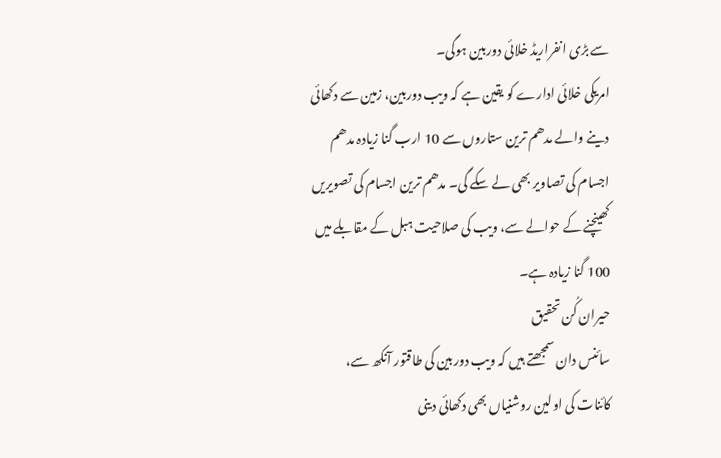سے بڑی انفراریڈ خلائی دوربین ہوگی۔
امریکی خلائی ادارے کو یقین ہے کہ ویب دوربین، زمین سے دکھائی دینے والے مدھم ترین ستاروں سے 10 ارب گنا زیادہ مدھم اجسام کی تصاویر بھی لے سکے گی۔ مدھم ترین اجسام کی تصویریں کھینچنے کے حوالے سے، ویب کی صلاحیت ہبل کے مقابلے میں 100 گنا زیادہ ہے۔
حیران کُن تحقیق
سائنس دان سمجھتے ہیں کہ ویب دوربین کی طاقتور آنکھ سے، کائنات کی اولین روشنیاں بھی دکھائی دینی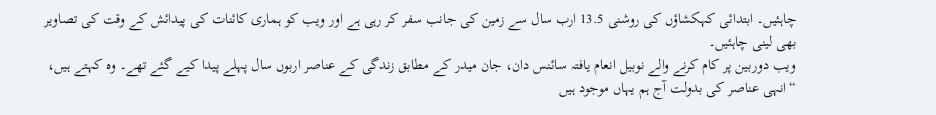چاہئیں۔ ابتدائی کہکشاؤں کی روشنی 13.5 ارب سال سے زمین کی جانب سفر کر رہی ہے اور ویب کو ہماری کائنات کی پیدائش کے وقت کی تصاویر بھی لینی چاہئیں۔
ویب دوربین پر کام کرنے والے نوبیل انعام یافتہ سائنس دان، جان میدر کے مطابق زندگی کے عناصر اربوں سال پہلے پیدا کیے گئے تھے۔ وہ کہتے ہیں، “انہی عناصر کی بدولت آج ہم یہاں موجود ہیں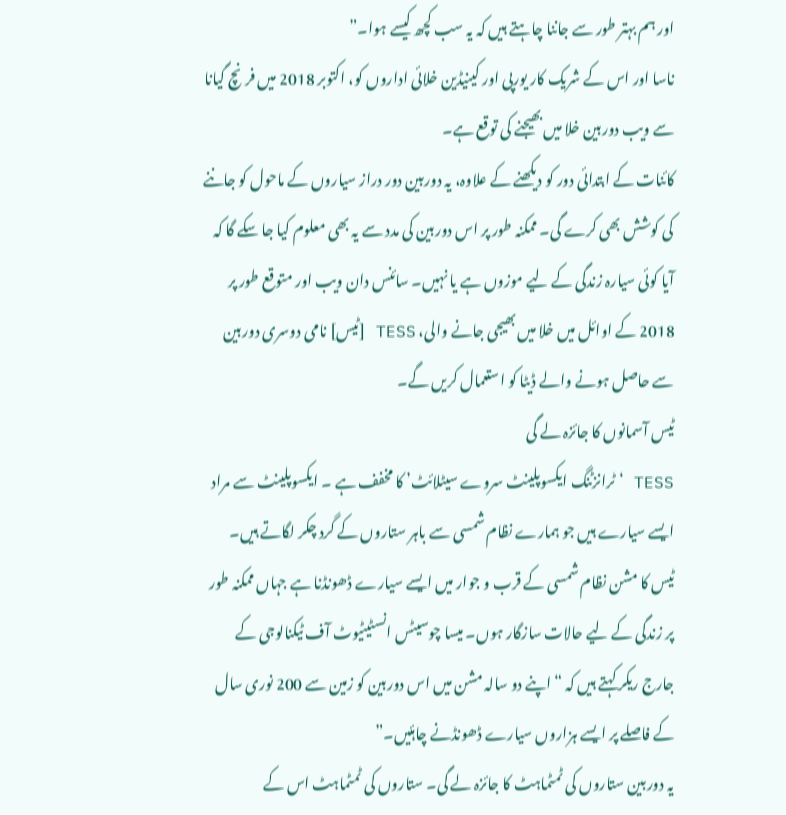اور ہم بہتر طور سے جاننا چاہتے ہیں کہ یہ سب کچھ کیسے ہوا۔”
ناسا اور اس کے شریک کار یورپی اور کینیڈین خلائی اداروں کو، اکتوبر 2018 میں فرنچ گیانا سے ویب دوربین خلا میں بھیجنے کی توقع ہے۔
کائنات کے ابتدائی دور کو دیکھنے کے علاوہ، یہ دوربین دور دراز سیاروں کے ماحول کو جاننے کی کوشش بھی کرے گی۔ ممکنہ طور پر اس دوربین کی مدد سے یہ بھی معلوم کیا جا سکے گا کہ آیا کوئی سیارہ زندگی کے لیے موزوں ہے یا نہیں۔ سائنس دان ویب اور متوقع طور پر 2018 کے اوائل میں خلا میں بھیجی جانے والی، TESS [ٹیس] نامی دوسری دوربین سے حاصل ہونے والے ڈیٹا کو استعمال کریں گے۔
ٹیس آسمانوں کا جائزہ لے گی
TESS ‘ٹرانزٹنگ ایکسوپلینٹ سروے سیٹلائٹ’ کا مخفف ہے ۔ ایکسوپلینٹ سے مراد ایسے سیارے ہیں جو ہمارے نظام شمسی سے باہر ستاروں کے گرد چکر لگاتے ہیں۔
ٹیس کا مشن نظام شمسی کے قرب و جوار میں ایسے سیارے ڈھونڈنا ہے جہاں ممکنہ طور پر زندگی کے لیے حالات سازگار ہوں۔ میسا چوسیٹس انسٹیٹیوٹ آف ٹیکنالوجی کے جارج ریکر کہتے ہیں کہ “اپنے دو سالہ مشن میں اس دوربین کو زمین سے 200 نوری سال کے فاصلے پر ایسے ہزاروں سیارے ڈھونڈنے چاہئیں۔”
یہ دوربین ستاروں کی ٹمٹماہٹ کا جائزہ لے گی۔ ستاروں کی ٹمٹماہٹ اس کے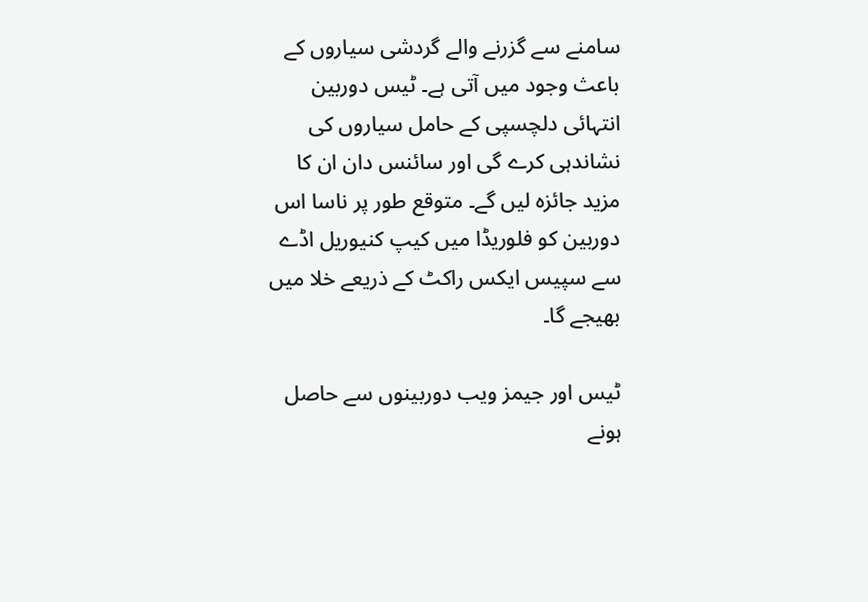سامنے سے گزرنے والے گردشی سیاروں کے باعث وجود میں آتی ہے۔ ٹیس دوربین انتہائی دلچسپی کے حامل سیاروں کی نشاندہی کرے گی اور سائنس دان ان کا مزید جائزہ لیں گے۔ متوقع طور پر ناسا اس دوربین کو فلوریڈا میں کیپ کنیوریل اڈے سے سپیس ایکس راکٹ کے ذریعے خلا میں بھیجے گا۔

ٹیس اور جیمز ویب دوربینوں سے حاصل ہونے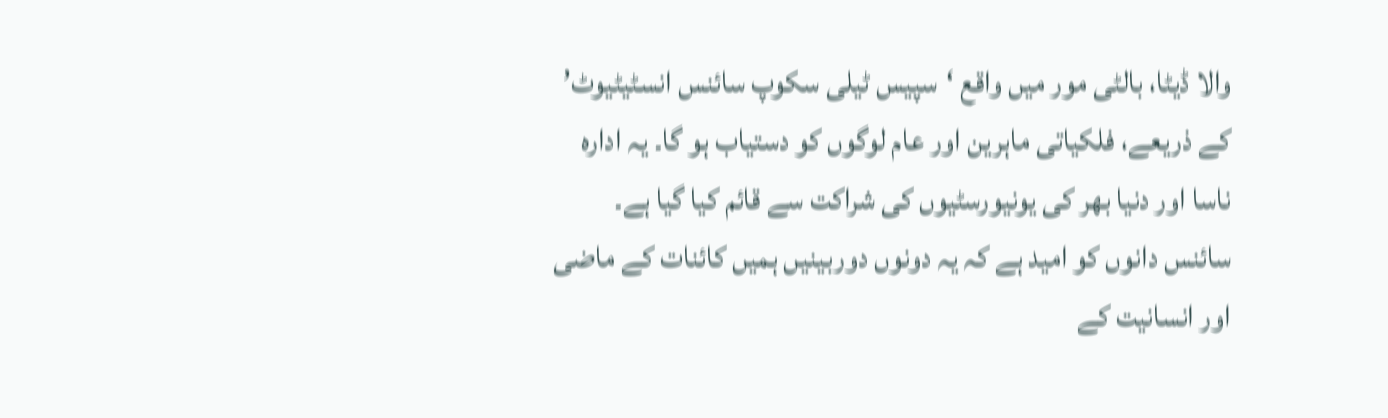والا ڈیٹا، بالٹی مور میں واقع ‘سپیس ٹیلی سکوپ سائنس انسٹیٹیوٹ’ کے ذریعے، فلکیاتی ماہرین اور عام لوگوں کو دستیاب ہو گا۔ یہ ادارہ ناسا اور دنیا بھر کی یونیورسٹیوں کی شراکت سے قائم کیا گیا ہے۔
سائنس دانوں کو امید ہے کہ یہ دونوں دوربینیں ہمیں کائنات کے ماضی اور انسانیت کے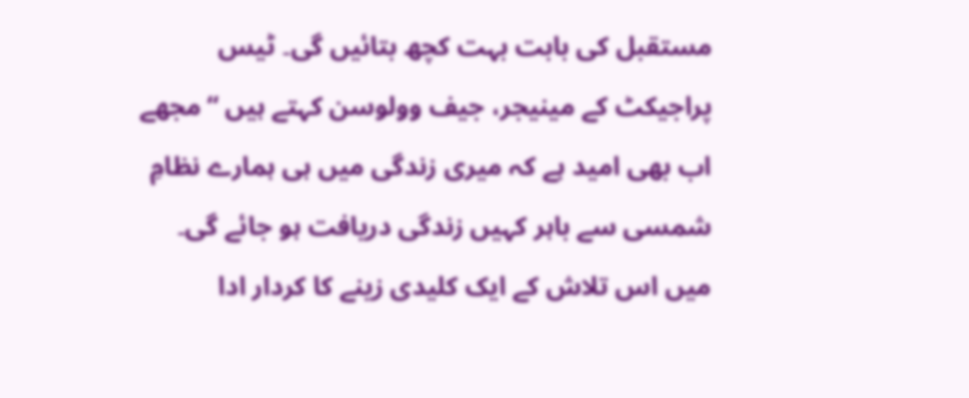مستقبل کی بابت بہت کچھ بتائیں گی۔ ٹیس پراجیکٹ کے مینیجر، جیف وولوسن کہتے ہیں “مجھے اب بھی امید ہے کہ میری زندگی میں ہی ہمارے نظامِ شمسی سے باہر کہیں زندگی دریافت ہو جائے گی۔ میں اس تلاش کے ایک کلیدی زینے کا کردار ادا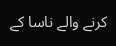کرنے والے ناسا کے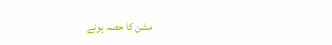مشن کا حصہ ہونے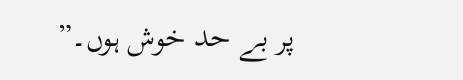پر بے حد خوش ہوں۔”